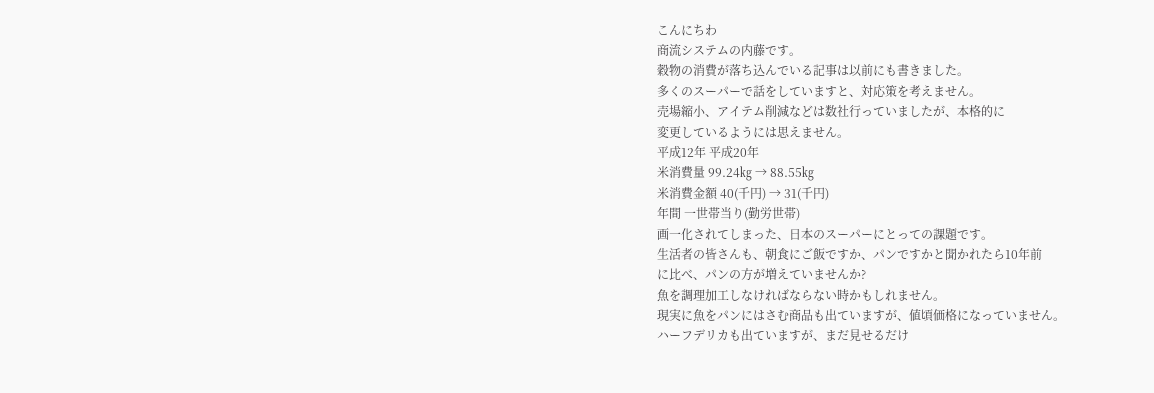こんにちわ
商流システムの内藤です。
穀物の消費が落ち込んでいる記事は以前にも書きました。
多くのスーパーで話をしていますと、対応策を考えません。
売場縮小、アイテム削減などは数社行っていましたが、本格的に
変更しているようには思えません。
平成12年 平成20年
米消費量 99.24㎏ → 88.55㎏
米消費金額 40(千円) → 31(千円)
年間 一世帯当り(勤労世帯)
画一化されてしまった、日本のスーパーにとっての課題です。
生活者の皆さんも、朝食にご飯ですか、パンですかと聞かれたら10年前
に比べ、パンの方が増えていませんか?
魚を調理加工しなければならない時かもしれません。
現実に魚をパンにはさむ商品も出ていますが、値頃価格になっていません。
ハーフデリカも出ていますが、まだ見せるだけ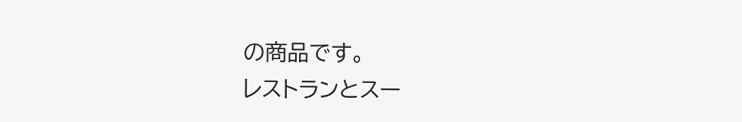の商品です。
レストランとスー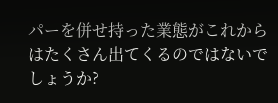パーを併せ持った業態がこれからはたくさん出てくるのではないでしょうか?